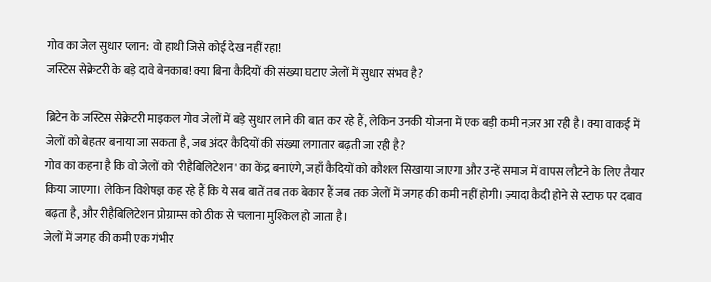गोव का जेल सुधार प्लान: वो हाथी जिसे कोई देख नहीं रहा!
जस्टिस सेक्रेटरी के बड़े दावे बेनकाब! क्या बिना कैदियों की संख्या घटाए जेलों में सुधार संभव है?

ब्रिटेन के जस्टिस सेक्रेटरी माइकल गोव जेलों में बड़े सुधार लाने की बात कर रहे हैं, लेकिन उनकी योजना में एक बड़ी कमी नज़र आ रही है। क्या वाकई में जेलों को बेहतर बनाया जा सकता है, जब अंदर कैदियों की संख्या लगातार बढ़ती जा रही है?
गोव का कहना है कि वो जेलों को 'रीहैबिलिटेशन' का केंद्र बनाएंगे, जहाँ कैदियों को कौशल सिखाया जाएगा और उन्हें समाज में वापस लौटने के लिए तैयार किया जाएगा। लेकिन विशेषज्ञ कह रहे हैं कि ये सब बातें तब तक बेकार हैं जब तक जेलों में जगह की कमी नहीं होगी। ज़्यादा कैदी होने से स्टाफ पर दबाव बढ़ता है, और रीहैबिलिटेशन प्रोग्राम्स को ठीक से चलाना मुश्किल हो जाता है।
जेलों में जगह की कमी एक गंभीर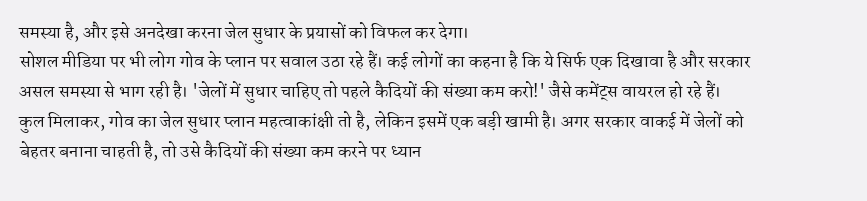समस्या है, और इसे अनदेखा करना जेल सुधार के प्रयासों को विफल कर देगा।
सोशल मीडिया पर भी लोग गोव के प्लान पर सवाल उठा रहे हैं। कई लोगों का कहना है कि ये सिर्फ एक दिखावा है और सरकार असल समस्या से भाग रही है। 'जेलों में सुधार चाहिए तो पहले कैदियों की संख्या कम करो!' जैसे कमेंट्स वायरल हो रहे हैं।
कुल मिलाकर, गोव का जेल सुधार प्लान महत्वाकांक्षी तो है, लेकिन इसमें एक बड़ी खामी है। अगर सरकार वाकई में जेलों को बेहतर बनाना चाहती है, तो उसे कैदियों की संख्या कम करने पर ध्यान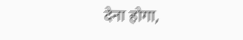देना होगा,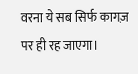वरना ये सब सिर्फ कागज़ पर ही रह जाएगा।